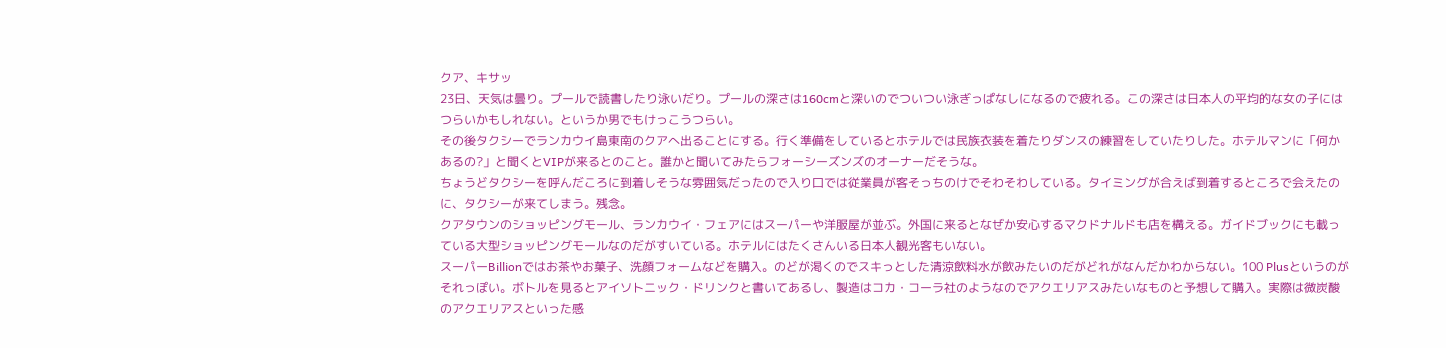クア、キサッ
23日、天気は曇り。プールで読書したり泳いだり。プールの深さは160cmと深いのでついつい泳ぎっぱなしになるので疲れる。この深さは日本人の平均的な女の子にはつらいかもしれない。というか男でもけっこうつらい。
その後タクシーでランカウイ島東南のクアへ出ることにする。行く準備をしているとホテルでは民族衣装を着たりダンスの練習をしていたりした。ホテルマンに「何かあるの?」と聞くとVIPが来るとのこと。誰かと聞いてみたらフォーシーズンズのオーナーだそうな。
ちょうどタクシーを呼んだころに到着しそうな雰囲気だったので入り口では従業員が客そっちのけでそわそわしている。タイミングが合えば到着するところで会えたのに、タクシーが来てしまう。残念。
クアタウンのショッピングモール、ランカウイ・フェアにはスーパーや洋服屋が並ぶ。外国に来るとなぜか安心するマクドナルドも店を構える。ガイドブックにも載っている大型ショッピングモールなのだがすいている。ホテルにはたくさんいる日本人観光客もいない。
スーパーBillionではお茶やお菓子、洗顔フォームなどを購入。のどが渇くのでスキっとした清涼飲料水が飲みたいのだがどれがなんだかわからない。100 Plusというのがそれっぽい。ボトルを見るとアイソトニック・ドリンクと書いてあるし、製造はコカ・コーラ社のようなのでアクエリアスみたいなものと予想して購入。実際は微炭酸のアクエリアスといった感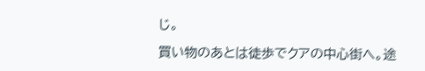じ。

買い物のあとは徒歩でクアの中心街へ。途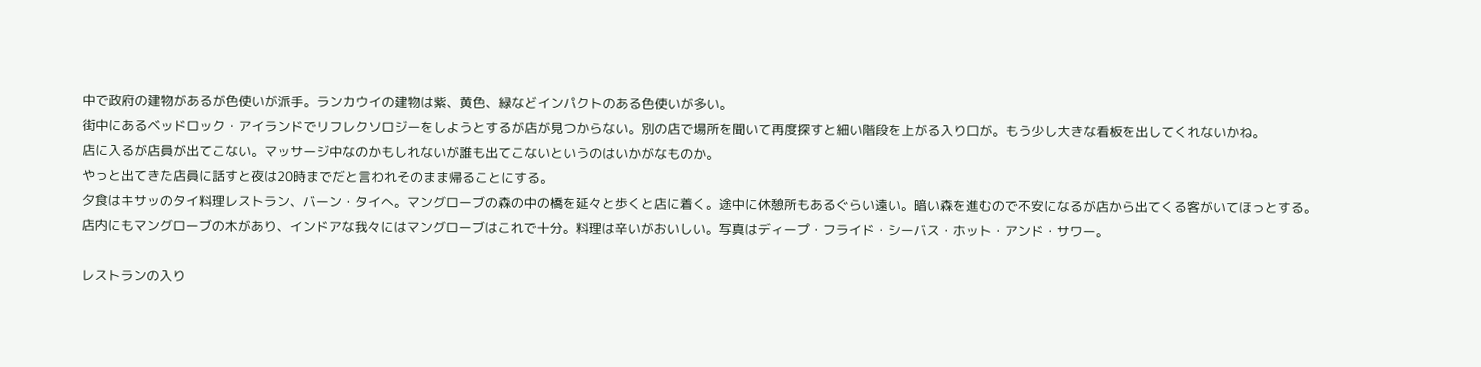中で政府の建物があるが色使いが派手。ランカウイの建物は紫、黄色、緑などインパクトのある色使いが多い。
街中にあるベッドロック・アイランドでリフレクソロジーをしようとするが店が見つからない。別の店で場所を聞いて再度探すと細い階段を上がる入り口が。もう少し大きな看板を出してくれないかね。
店に入るが店員が出てこない。マッサージ中なのかもしれないが誰も出てこないというのはいかがなものか。
やっと出てきた店員に話すと夜は20時までだと言われそのまま帰ることにする。
夕食はキサッのタイ料理レストラン、バーン・タイへ。マングローブの森の中の橋を延々と歩くと店に着く。途中に休憩所もあるぐらい遠い。暗い森を進むので不安になるが店から出てくる客がいてほっとする。
店内にもマングローブの木があり、インドアな我々にはマングローブはこれで十分。料理は辛いがおいしい。写真はディープ・フライド・シーバス・ホット・アンド・サワー。

レストランの入り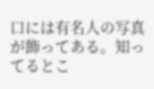口には有名人の写真が飾ってある。知ってるとこ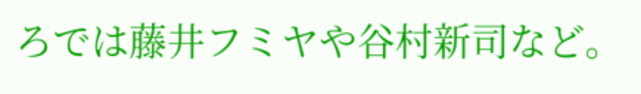ろでは藤井フミヤや谷村新司など。